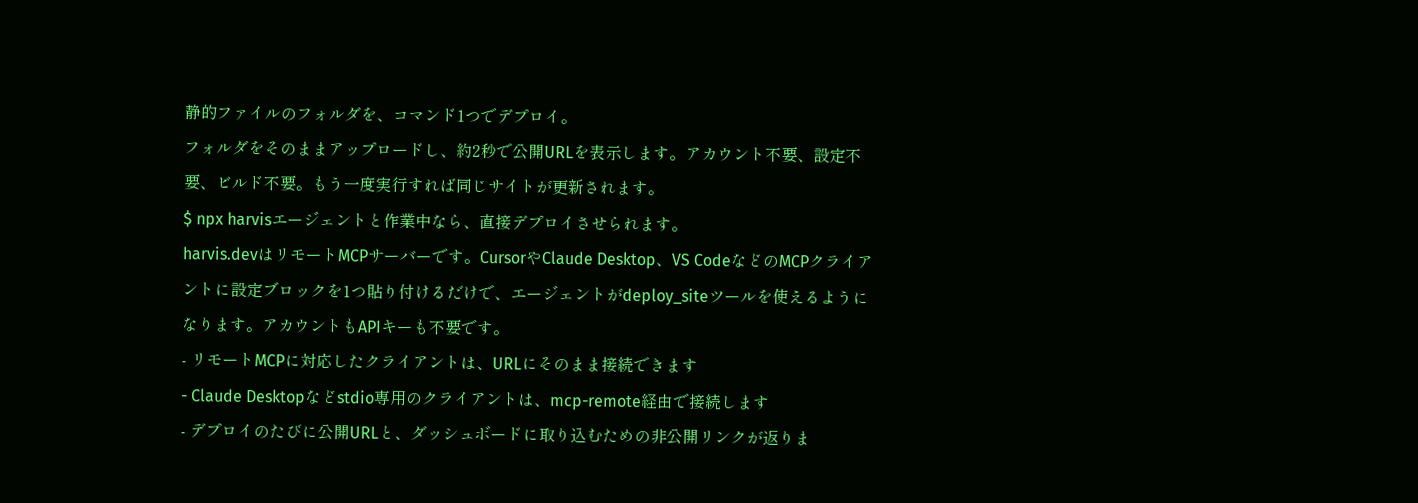静的ファイルのフォルダを、コマンド1つでデプロイ。
フォルダをそのままアップロードし、約2秒で公開URLを表示します。アカウント不要、設定不要、ビルド不要。もう一度実行すれば同じサイトが更新されます。
$ npx harvisエージェントと作業中なら、直接デプロイさせられます。
harvis.devはリモートMCPサーバーです。CursorやClaude Desktop、VS CodeなどのMCPクライアントに設定ブロックを1つ貼り付けるだけで、エージェントがdeploy_siteツールを使えるようになります。アカウントもAPIキーも不要です。
- リモートMCPに対応したクライアントは、URLにそのまま接続できます
- Claude Desktopなどstdio専用のクライアントは、mcp-remote経由で接続します
- デプロイのたびに公開URLと、ダッシュボードに取り込むための非公開リンクが返りま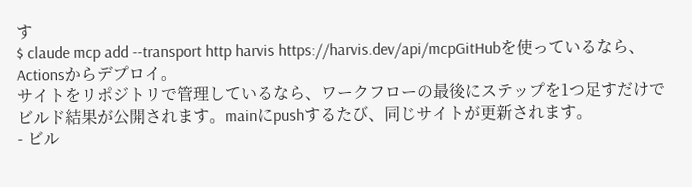す
$ claude mcp add --transport http harvis https://harvis.dev/api/mcpGitHubを使っているなら、Actionsからデプロイ。
サイトをリポジトリで管理しているなら、ワークフローの最後にステップを1つ足すだけでビルド結果が公開されます。mainにpushするたび、同じサイトが更新されます。
- ビル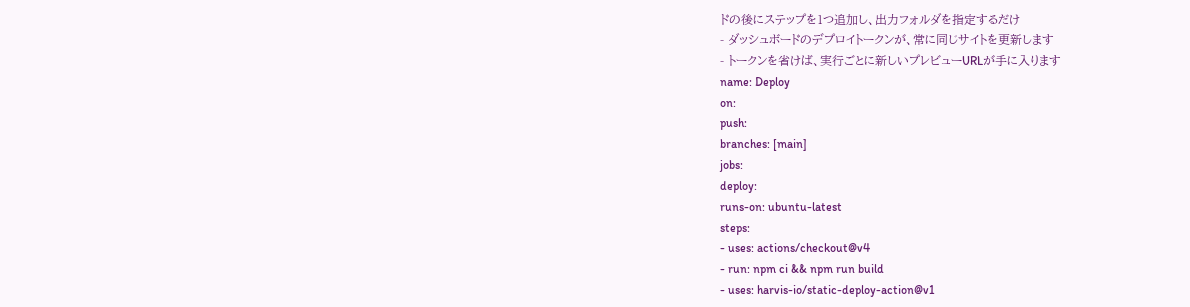ドの後にステップを1つ追加し、出力フォルダを指定するだけ
- ダッシュボードのデプロイトークンが、常に同じサイトを更新します
- トークンを省けば、実行ごとに新しいプレビューURLが手に入ります
name: Deploy
on:
push:
branches: [main]
jobs:
deploy:
runs-on: ubuntu-latest
steps:
- uses: actions/checkout@v4
- run: npm ci && npm run build
- uses: harvis-io/static-deploy-action@v1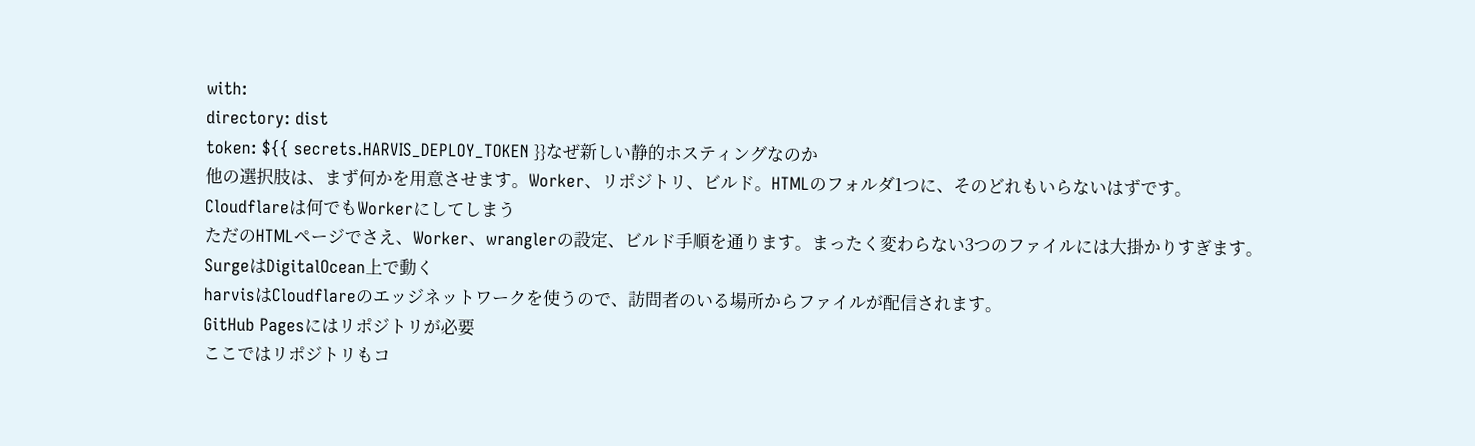with:
directory: dist
token: ${{ secrets.HARVIS_DEPLOY_TOKEN }}なぜ新しい静的ホスティングなのか
他の選択肢は、まず何かを用意させます。Worker、リポジトリ、ビルド。HTMLのフォルダ1つに、そのどれもいらないはずです。
Cloudflareは何でもWorkerにしてしまう
ただのHTMLページでさえ、Worker、wranglerの設定、ビルド手順を通ります。まったく変わらない3つのファイルには大掛かりすぎます。
SurgeはDigitalOcean上で動く
harvisはCloudflareのエッジネットワークを使うので、訪問者のいる場所からファイルが配信されます。
GitHub Pagesにはリポジトリが必要
ここではリポジトリもコ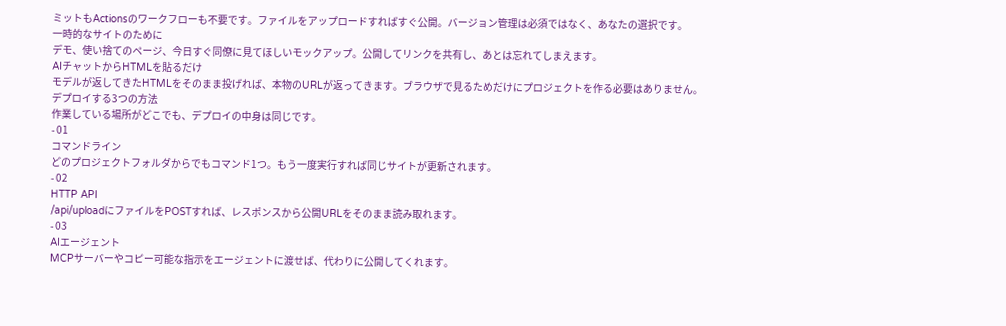ミットもActionsのワークフローも不要です。ファイルをアップロードすればすぐ公開。バージョン管理は必須ではなく、あなたの選択です。
一時的なサイトのために
デモ、使い捨てのページ、今日すぐ同僚に見てほしいモックアップ。公開してリンクを共有し、あとは忘れてしまえます。
AIチャットからHTMLを貼るだけ
モデルが返してきたHTMLをそのまま投げれば、本物のURLが返ってきます。ブラウザで見るためだけにプロジェクトを作る必要はありません。
デプロイする3つの方法
作業している場所がどこでも、デプロイの中身は同じです。
- 01
コマンドライン
どのプロジェクトフォルダからでもコマンド1つ。もう一度実行すれば同じサイトが更新されます。
- 02
HTTP API
/api/uploadにファイルをPOSTすれば、レスポンスから公開URLをそのまま読み取れます。
- 03
AIエージェント
MCPサーバーやコピー可能な指示をエージェントに渡せば、代わりに公開してくれます。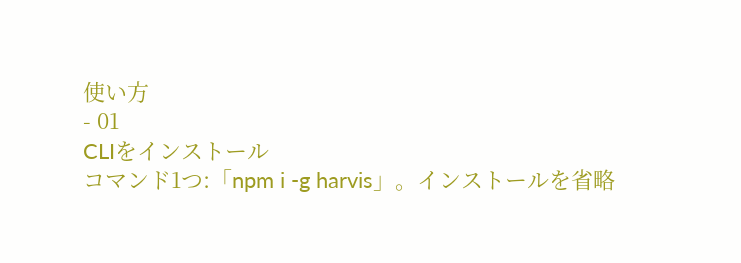使い方
- 01
CLIをインストール
コマンド1つ:「npm i -g harvis」。インストールを省略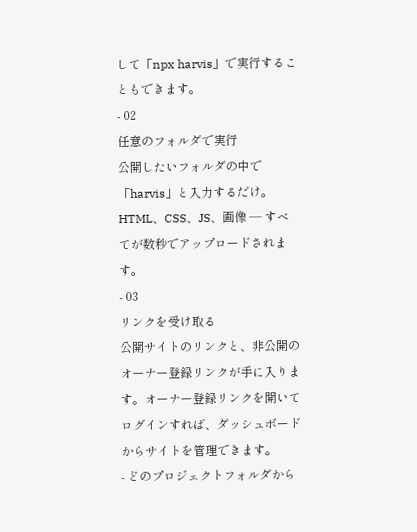して「npx harvis」で実行することもできます。
- 02
任意のフォルダで実行
公開したいフォルダの中で「harvis」と入力するだけ。HTML、CSS、JS、画像 — すべてが数秒でアップロードされます。
- 03
リンクを受け取る
公開サイトのリンクと、非公開のオーナー登録リンクが手に入ります。オーナー登録リンクを開いてログインすれば、ダッシュボードからサイトを管理できます。
- どのプロジェクトフォルダから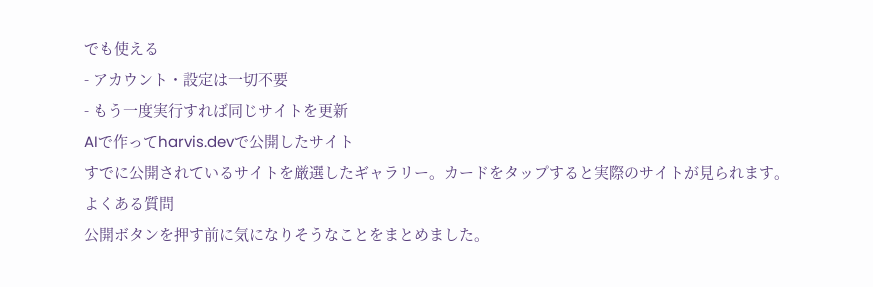でも使える
- アカウント・設定は一切不要
- もう一度実行すれば同じサイトを更新
AIで作ってharvis.devで公開したサイト
すでに公開されているサイトを厳選したギャラリー。カードをタップすると実際のサイトが見られます。
よくある質問
公開ボタンを押す前に気になりそうなことをまとめました。